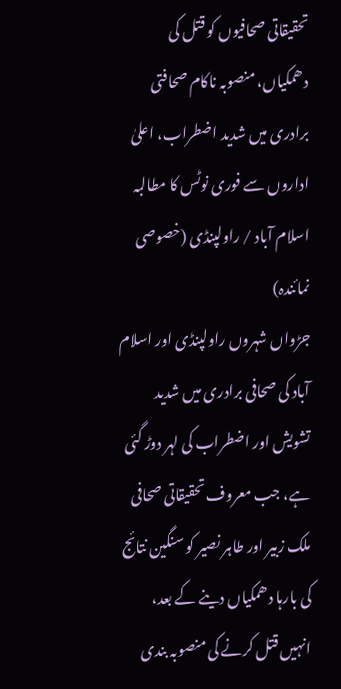تحقیقاتی صحافیوں کو قتل کی دھمکیاں، منصوبہ ناکام صحافتی برادری میں شدید اضطراب، اعلیٰ اداروں سے فوری نوٹس کا مطالبہ
اسلام آباد / راولپنڈی (خصوصی نمائندہ)
جڑواں شہروں راولپنڈی اور اسلام آباد کی صحافی برادری میں شدید تشویش اور اضطراب کی لہر دوڑ گئی ہے، جب معروف تحقیقاتی صحافی ملک زبیر اور طاہر نصیر کو سنگین نتائج کی بارہا دھمکیاں دینے کے بعد، انہیں قتل کرنے کی منصوبہ بندی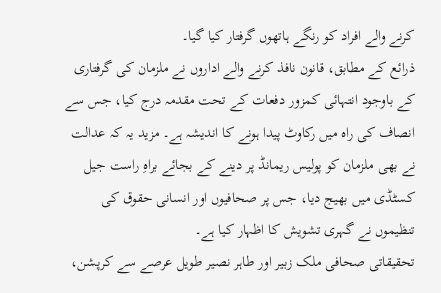کرنے والے افراد کو رنگے ہاتھوں گرفتار کیا گیا۔
ذرائع کے مطابق، قانون نافذ کرنے والے اداروں نے ملزمان کی گرفتاری کے باوجود انتہائی کمزور دفعات کے تحت مقدمہ درج کیا، جس سے انصاف کی راہ میں رکاوٹ پیدا ہونے کا اندیشہ ہے۔ مزید یہ کہ عدالت نے بھی ملزمان کو پولیس ریمانڈ پر دینے کے بجائے براہِ راست جیل کسٹڈی میں بھیج دیا، جس پر صحافیوں اور انسانی حقوق کی تنظیموں نے گہری تشویش کا اظہار کیا ہے۔
تحقیقاتی صحافی ملک زبیر اور طاہر نصیر طویل عرصے سے کرپشن،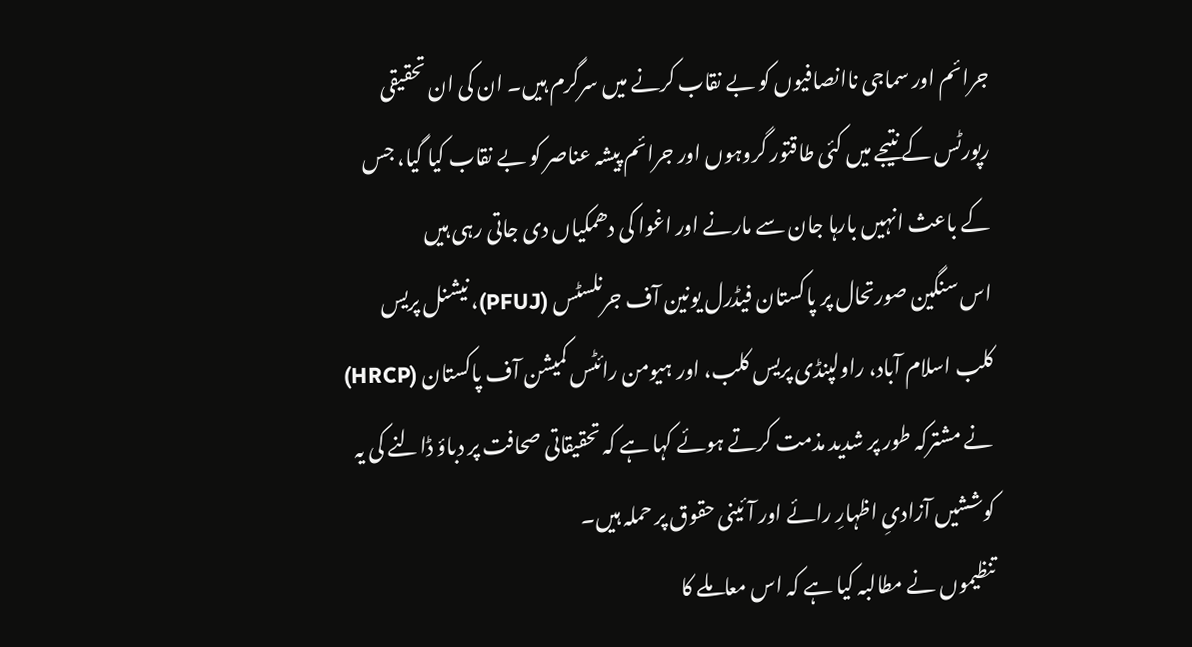جرائم اور سماجی ناانصافیوں کو بے نقاب کرنے میں سرگرم ہیں۔ ان کی ان تحقیقی رپورٹس کے نتیجے میں کئی طاقتور گروہوں اور جرائم پیشہ عناصر کو بے نقاب کیا گیا، جس کے باعث انہیں بارہا جان سے مارنے اور اغوا کی دھمکیاں دی جاتی رہی ہیں
اس سنگین صورتحال پر پاکستان فیڈرل یونین آف جرنلسٹس (PFUJ)، نیشنل پریس کلب اسلام آباد، راولپنڈی پریس کلب، اور ہیومن رائٹس کمیشن آف پاکستان (HRCP) نے مشترکہ طور پر شدید مذمت کرتے ہوئے کہا ہے کہ تحقیقاتی صحافت پر دباؤ ڈالنے کی یہ کوششیں آزادیِ اظہارِ رائے اور آئینی حقوق پر حملہ ہیں۔
تنظیموں نے مطالبہ کیا ہے کہ اس معاملے کا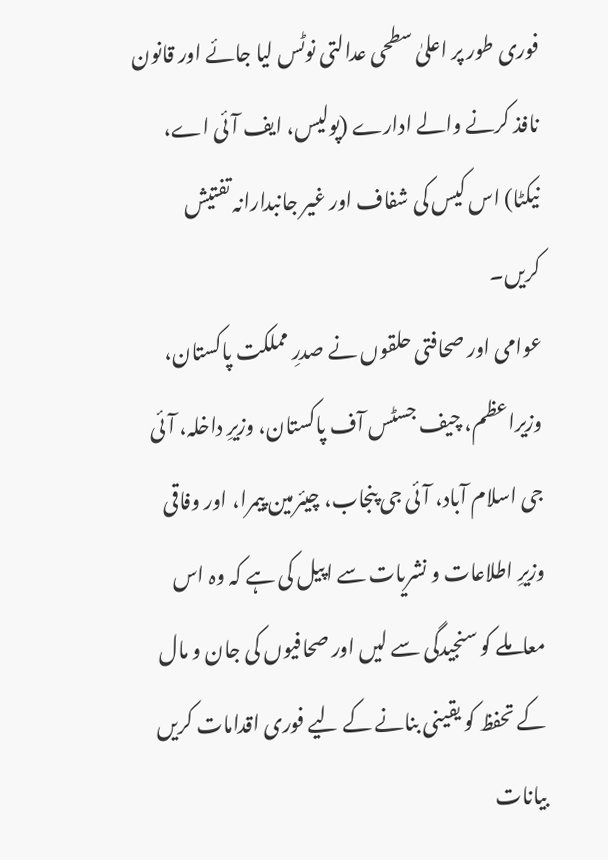فوری طور پر اعلیٰ سطحی عدالتی نوٹس لیا جائے اور قانون نافذ کرنے والے ادارے (پولیس، ایف آئی اے، نیکٹا) اس کیس کی شفاف اور غیر جانبدارانہ تفتیش کریں۔
عوامی اور صحافتی حلقوں نے صدرِ مملکت پاکستان، وزیراعظم، چیف جسٹس آف پاکستان، وزیرِ داخلہ، آئی جی اسلام آباد، آئی جی پنجاب، چیئرمین پیمرا، اور وفاقی وزیرِ اطلاعات و نشریات سے اپیل کی ہے کہ وہ اس معاملے کو سنجیدگی سے لیں اور صحافیوں کی جان و مال کے تحفظ کو یقینی بنانے کے لیے فوری اقدامات کریں
بیانات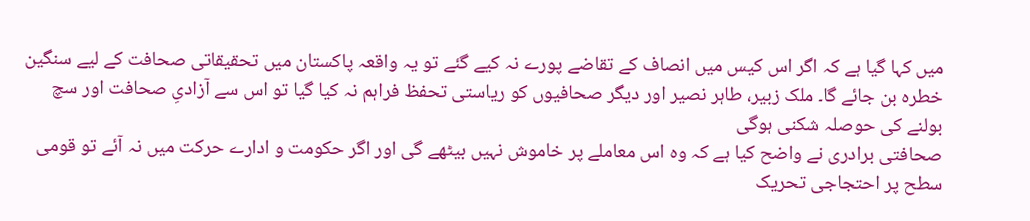میں کہا گیا ہے کہ اگر اس کیس میں انصاف کے تقاضے پورے نہ کیے گئے تو یہ واقعہ پاکستان میں تحقیقاتی صحافت کے لیے سنگین خطرہ بن جائے گا۔ ملک زبیر، طاہر نصیر اور دیگر صحافیوں کو ریاستی تحفظ فراہم نہ کیا گیا تو اس سے آزادیِ صحافت اور سچ بولنے کی حوصلہ شکنی ہوگی
صحافتی برادری نے واضح کیا ہے کہ وہ اس معاملے پر خاموش نہیں بیٹھے گی اور اگر حکومت و ادارے حرکت میں نہ آئے تو قومی سطح پر احتجاجی تحریک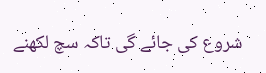شروع کی جائے گی تاکہ سچ لکھنے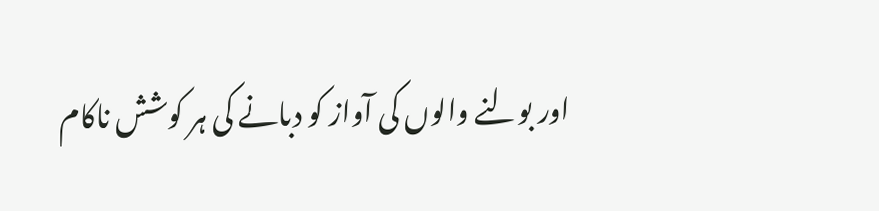اور بولنے والوں کی آواز کو دبانے کی ہر کوشش ناکام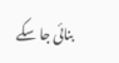بنائی جا سکے